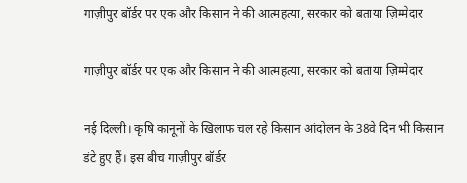गाज़ीपुर बॉर्डर पर एक और किसान ने की आत्महत्या, सरकार को बताया ज़िम्मेदार

गाज़ीपुर बॉर्डर पर एक और किसान ने की आत्महत्या, सरकार को बताया ज़िम्मेदार

नई दिल्ली। कृषि कानूनों के खिलाफ चल रहे किसान आंदोलन के 38वे दिन भी किसान डंटे हुए हैं। इस बीच गाज़ीपुर बॉर्डर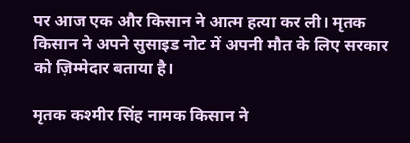पर आज एक और किसान ने आत्म हत्या कर ली। मृतक किसान ने अपने सुसाइड नोट में अपनी मौत के लिए सरकार को ज़िम्मेदार बताया है।

मृतक कश्मीर सिंह नामक किसान ने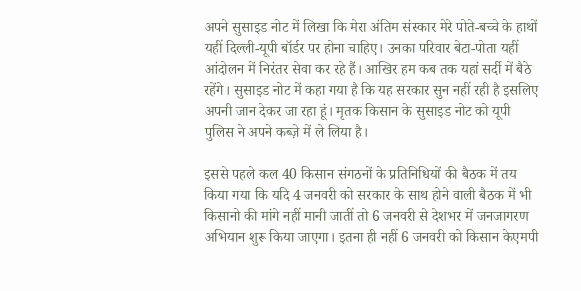अपने सुसाइड नोट में लिखा कि मेरा अंतिम संस्कार मेरे पोते-बच्चे के हाथों यहीं दिल्ली-यूपी बॉर्डर पर होना चाहिए। उनका परिवार बेटा-पोता यहीं आंदोलन में निरंतर सेवा कर रहे हैं। आखिर हम कब तक यहां सर्दी में बैठे रहेंगे। सुसाइड नोट में कहा गया है कि यह सरकार सुन नहीं रही है इसलिए अपनी जान देकर जा रहा हूं। मृतक किसान के सुसाइड नोट को यूपी पुलिस ने अपने कब्ज़े में ले लिया है।

इससे पहले कल 40 किसान संगठनों के प्रतिनिधियों की बैठक में तय किया गया कि यदि 4 जनवरी को सरकार के साथ होने वाली बैठक में भी किसानो की मांगे नहीं मानी जातीं तो 6 जनवरी से देशभर में जनजागरण अभियान शुरू किया जाएगा। इतना ही नहीं 6 जनवरी को किसान केएमपी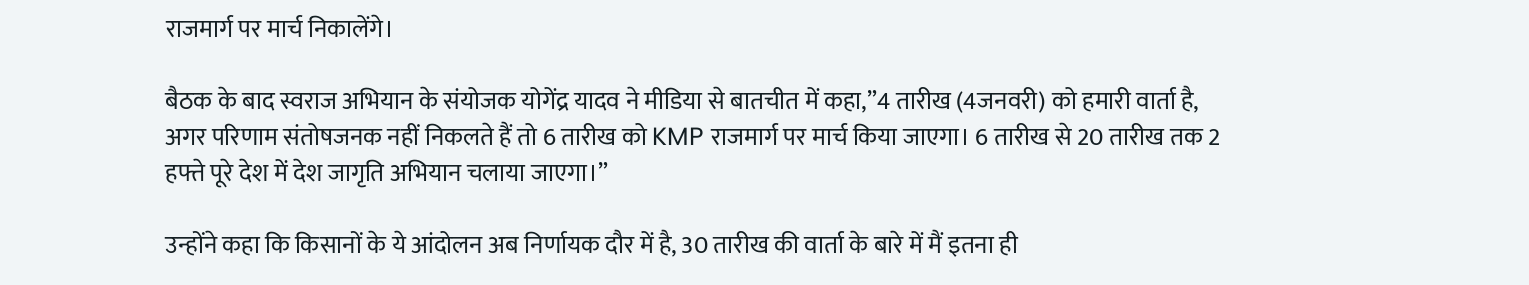राजमार्ग पर मार्च निकालेंगे।

बैठक के बाद स्वराज अभियान के संयोजक योगेंद्र यादव ने मीडिया से बातचीत में कहा,”4 तारीख (4जनवरी) को हमारी वार्ता है, अगर परिणाम संतोषजनक नहीं निकलते हैं तो 6 तारीख को KMP राजमार्ग पर मार्च किया जाएगा। 6 तारीख से 20 तारीख तक 2 हफ्ते पूरे देश में देश जागृति अभियान चलाया जाएगा।”

उन्होंने कहा कि किसानों के ये आंदोलन अब निर्णायक दौर में है, 30 तारीख की वार्ता के बारे में मैं इतना ही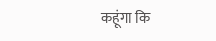कहूंगा कि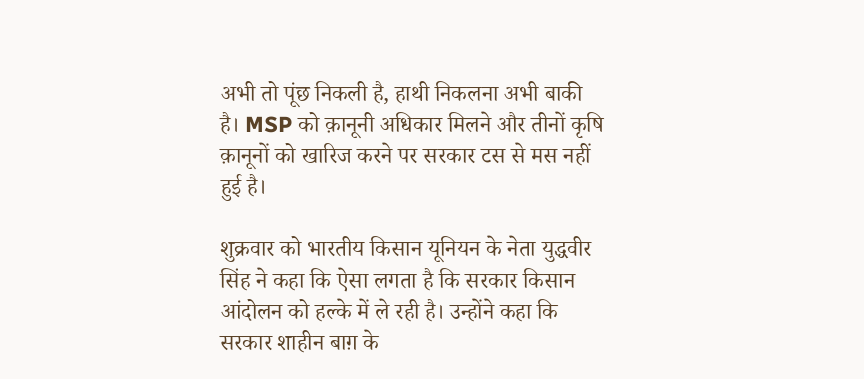अभी तो पूंछ निकली है, हाथी निकलना अभी बाकी है। MSP को क़ानूनी अधिकार मिलने और तीनों कृषि क़ानूनों को खारिज करने पर सरकार टस से मस नहीं हुई है।

शुक्रवार को भारतीय किसान यूनियन के नेता युद्धवीर सिंह ने कहा कि ऐसा लगता है कि सरकार किसान आंदोलन को हल्के में ले रही है। उन्होंने कहा कि सरकार शाहीन बाग़ के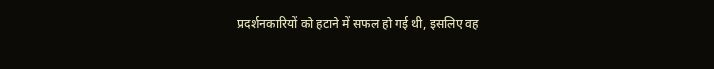प्रदर्शनकारियों को हटाने में सफल हो गई थी, इसलिए वह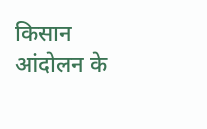किसान आंदोलन के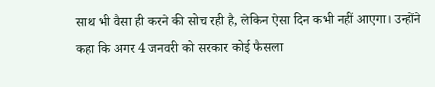साथ भी वैसा ही करने की सोच रही है, लेकिन ऐसा दिन कभी नहीं आएगा। उन्होंने कहा कि अगर 4 जनवरी को सरकार कोई फैसला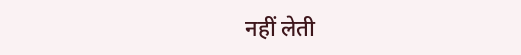नहीं लेती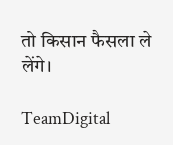तो किसान फैसला ले लेंगे।

TeamDigital